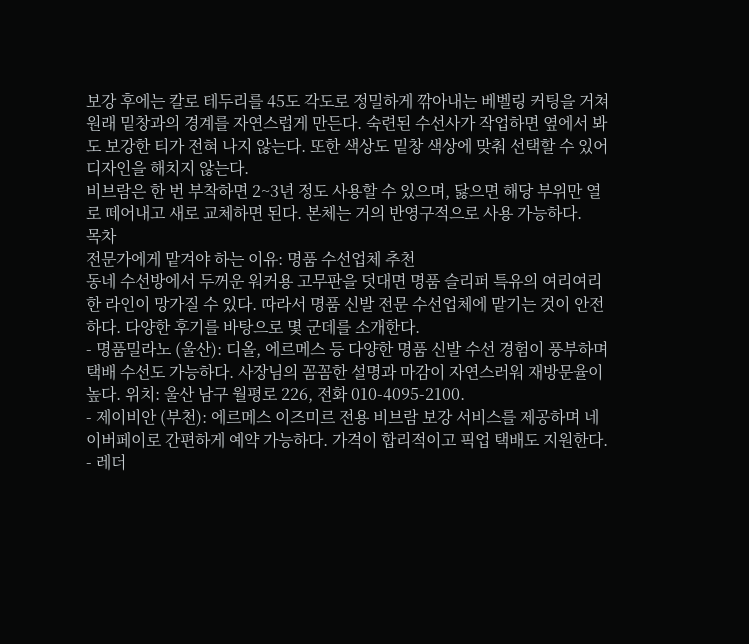보강 후에는 칼로 테두리를 45도 각도로 정밀하게 깎아내는 베벨링 커팅을 거쳐 원래 밑창과의 경계를 자연스럽게 만든다. 숙련된 수선사가 작업하면 옆에서 봐도 보강한 티가 전혀 나지 않는다. 또한 색상도 밑창 색상에 맞춰 선택할 수 있어 디자인을 해치지 않는다.
비브람은 한 번 부착하면 2~3년 정도 사용할 수 있으며, 닳으면 해당 부위만 열로 떼어내고 새로 교체하면 된다. 본체는 거의 반영구적으로 사용 가능하다.
목차
전문가에게 맡겨야 하는 이유: 명품 수선업체 추천
동네 수선방에서 두꺼운 워커용 고무판을 덧대면 명품 슬리퍼 특유의 여리여리한 라인이 망가질 수 있다. 따라서 명품 신발 전문 수선업체에 맡기는 것이 안전하다. 다양한 후기를 바탕으로 몇 군데를 소개한다.
- 명품밀라노 (울산): 디올, 에르메스 등 다양한 명품 신발 수선 경험이 풍부하며 택배 수선도 가능하다. 사장님의 꼼꼼한 설명과 마감이 자연스러워 재방문율이 높다. 위치: 울산 남구 월평로 226, 전화 010-4095-2100.
- 제이비안 (부천): 에르메스 이즈미르 전용 비브람 보강 서비스를 제공하며 네이버페이로 간편하게 예약 가능하다. 가격이 합리적이고 픽업 택배도 지원한다.
- 레더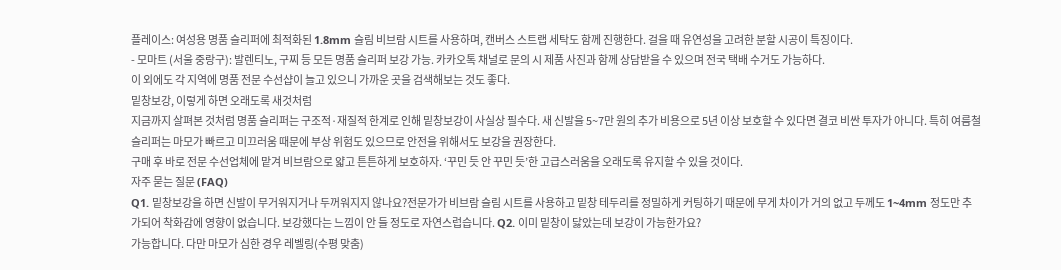플레이스: 여성용 명품 슬리퍼에 최적화된 1.8mm 슬림 비브람 시트를 사용하며, 캔버스 스트랩 세탁도 함께 진행한다. 걸을 때 유연성을 고려한 분할 시공이 특징이다.
- 모마트 (서울 중랑구): 발렌티노, 구찌 등 모든 명품 슬리퍼 보강 가능. 카카오톡 채널로 문의 시 제품 사진과 함께 상담받을 수 있으며 전국 택배 수거도 가능하다.
이 외에도 각 지역에 명품 전문 수선샵이 늘고 있으니 가까운 곳을 검색해보는 것도 좋다.
밑창보강, 이렇게 하면 오래도록 새것처럼
지금까지 살펴본 것처럼 명품 슬리퍼는 구조적·재질적 한계로 인해 밑창보강이 사실상 필수다. 새 신발을 5~7만 원의 추가 비용으로 5년 이상 보호할 수 있다면 결코 비싼 투자가 아니다. 특히 여름철 슬리퍼는 마모가 빠르고 미끄러움 때문에 부상 위험도 있으므로 안전을 위해서도 보강을 권장한다.
구매 후 바로 전문 수선업체에 맡겨 비브람으로 얇고 튼튼하게 보호하자. ‘꾸민 듯 안 꾸민 듯’한 고급스러움을 오래도록 유지할 수 있을 것이다.
자주 묻는 질문 (FAQ)
Q1. 밑창보강을 하면 신발이 무거워지거나 두꺼워지지 않나요?전문가가 비브람 슬림 시트를 사용하고 밑창 테두리를 정밀하게 커팅하기 때문에 무게 차이가 거의 없고 두께도 1~4mm 정도만 추가되어 착화감에 영향이 없습니다. 보강했다는 느낌이 안 들 정도로 자연스럽습니다. Q2. 이미 밑창이 닳았는데 보강이 가능한가요?
가능합니다. 다만 마모가 심한 경우 레벨링(수평 맞춤)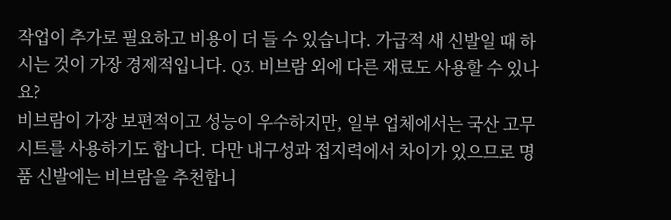작업이 추가로 필요하고 비용이 더 들 수 있습니다. 가급적 새 신발일 때 하시는 것이 가장 경제적입니다. Q3. 비브람 외에 다른 재료도 사용할 수 있나요?
비브람이 가장 보편적이고 성능이 우수하지만, 일부 업체에서는 국산 고무 시트를 사용하기도 합니다. 다만 내구성과 접지력에서 차이가 있으므로 명품 신발에는 비브람을 추천합니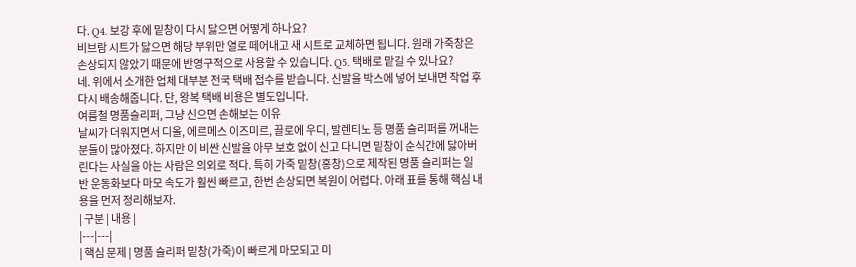다. Q4. 보강 후에 밑창이 다시 닳으면 어떻게 하나요?
비브람 시트가 닳으면 해당 부위만 열로 떼어내고 새 시트로 교체하면 됩니다. 원래 가죽창은 손상되지 않았기 때문에 반영구적으로 사용할 수 있습니다. Q5. 택배로 맡길 수 있나요?
네. 위에서 소개한 업체 대부분 전국 택배 접수를 받습니다. 신발을 박스에 넣어 보내면 작업 후 다시 배송해줍니다. 단, 왕복 택배 비용은 별도입니다.
여름철 명품슬리퍼, 그냥 신으면 손해보는 이유
날씨가 더워지면서 디올, 에르메스 이즈미르, 끌로에 우디, 발렌티노 등 명품 슬리퍼를 꺼내는 분들이 많아졌다. 하지만 이 비싼 신발을 아무 보호 없이 신고 다니면 밑창이 순식간에 닳아버린다는 사실을 아는 사람은 의외로 적다. 특히 가죽 밑창(홍창)으로 제작된 명품 슬리퍼는 일반 운동화보다 마모 속도가 훨씬 빠르고, 한번 손상되면 복원이 어렵다. 아래 표를 통해 핵심 내용을 먼저 정리해보자.
| 구분 | 내용 |
|---|---|
| 핵심 문제 | 명품 슬리퍼 밑창(가죽)이 빠르게 마모되고 미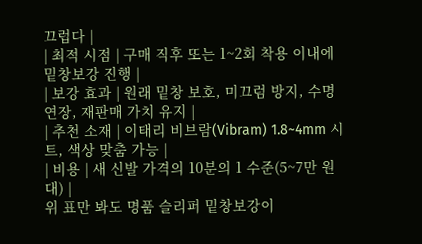끄럽다 |
| 최적 시점 | 구매 직후 또는 1~2회 착용 이내에 밑창보강 진행 |
| 보강 효과 | 원래 밑창 보호, 미끄럼 방지, 수명 연장, 재판매 가치 유지 |
| 추천 소재 | 이태리 비브람(Vibram) 1.8~4mm 시트, 색상 맞춤 가능 |
| 비용 | 새 신발 가격의 10분의 1 수준(5~7만 원대) |
위 표만 봐도 명품 슬리퍼 밑창보강이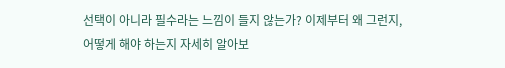선택이 아니라 필수라는 느낌이 들지 않는가? 이제부터 왜 그런지, 어떻게 해야 하는지 자세히 알아보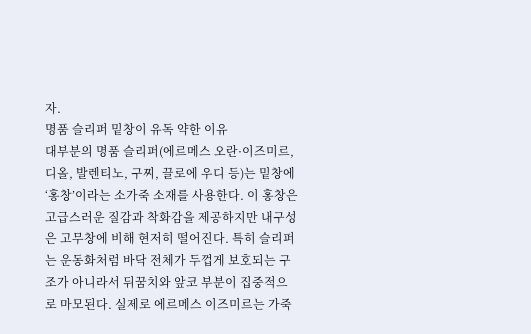자.
명품 슬리퍼 밑창이 유독 약한 이유
대부분의 명품 슬리퍼(에르메스 오란·이즈미르, 디올, 발렌티노, 구찌, 끌로에 우디 등)는 밑창에 ‘홍창’이라는 소가죽 소재를 사용한다. 이 홍창은 고급스러운 질감과 착화감을 제공하지만 내구성은 고무창에 비해 현저히 떨어진다. 특히 슬리퍼는 운동화처럼 바닥 전체가 두껍게 보호되는 구조가 아니라서 뒤꿈치와 앞코 부분이 집중적으로 마모된다. 실제로 에르메스 이즈미르는 가죽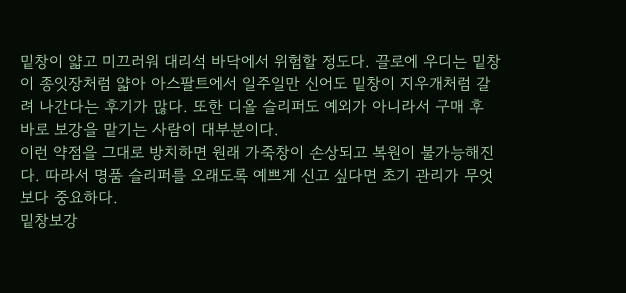밑창이 얇고 미끄러워 대리석 바닥에서 위험할 정도다. 끌로에 우디는 밑창이 종잇장처럼 얇아 아스팔트에서 일주일만 신어도 밑창이 지우개처럼 갈려 나간다는 후기가 많다. 또한 디올 슬리퍼도 예외가 아니라서 구매 후 바로 보강을 맡기는 사람이 대부분이다.
이런 약점을 그대로 방치하면 원래 가죽창이 손상되고 복원이 불가능해진다. 따라서 명품 슬리퍼를 오래도록 예쁘게 신고 싶다면 초기 관리가 무엇보다 중요하다.
밑창보강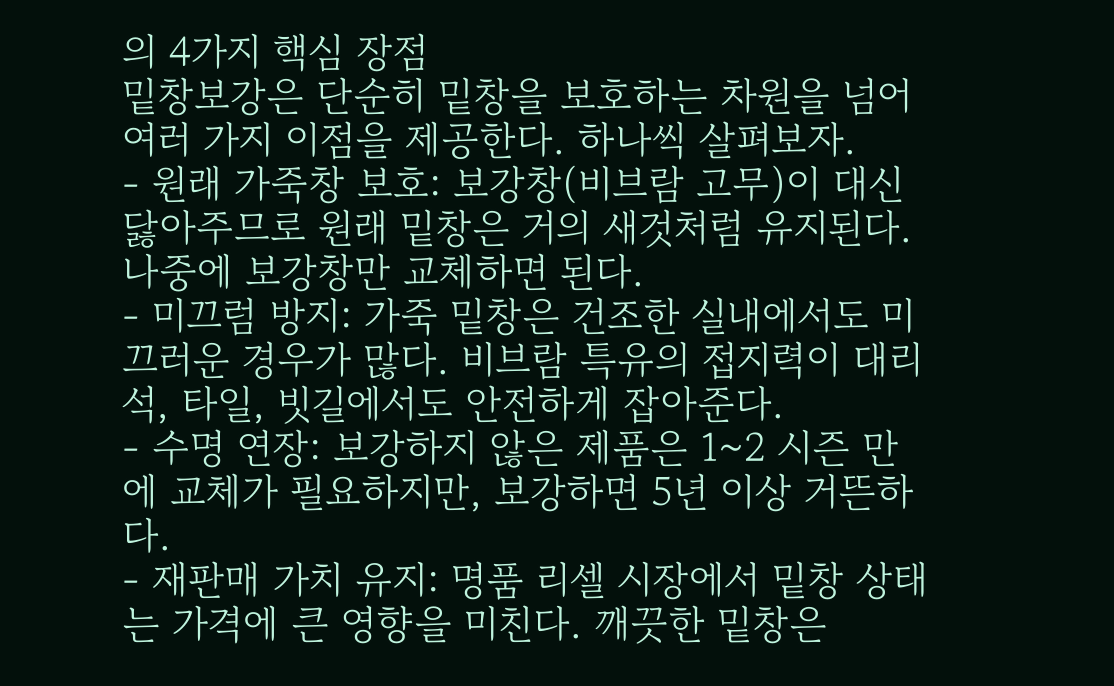의 4가지 핵심 장점
밑창보강은 단순히 밑창을 보호하는 차원을 넘어 여러 가지 이점을 제공한다. 하나씩 살펴보자.
- 원래 가죽창 보호: 보강창(비브람 고무)이 대신 닳아주므로 원래 밑창은 거의 새것처럼 유지된다. 나중에 보강창만 교체하면 된다.
- 미끄럼 방지: 가죽 밑창은 건조한 실내에서도 미끄러운 경우가 많다. 비브람 특유의 접지력이 대리석, 타일, 빗길에서도 안전하게 잡아준다.
- 수명 연장: 보강하지 않은 제품은 1~2 시즌 만에 교체가 필요하지만, 보강하면 5년 이상 거뜬하다.
- 재판매 가치 유지: 명품 리셀 시장에서 밑창 상태는 가격에 큰 영향을 미친다. 깨끗한 밑창은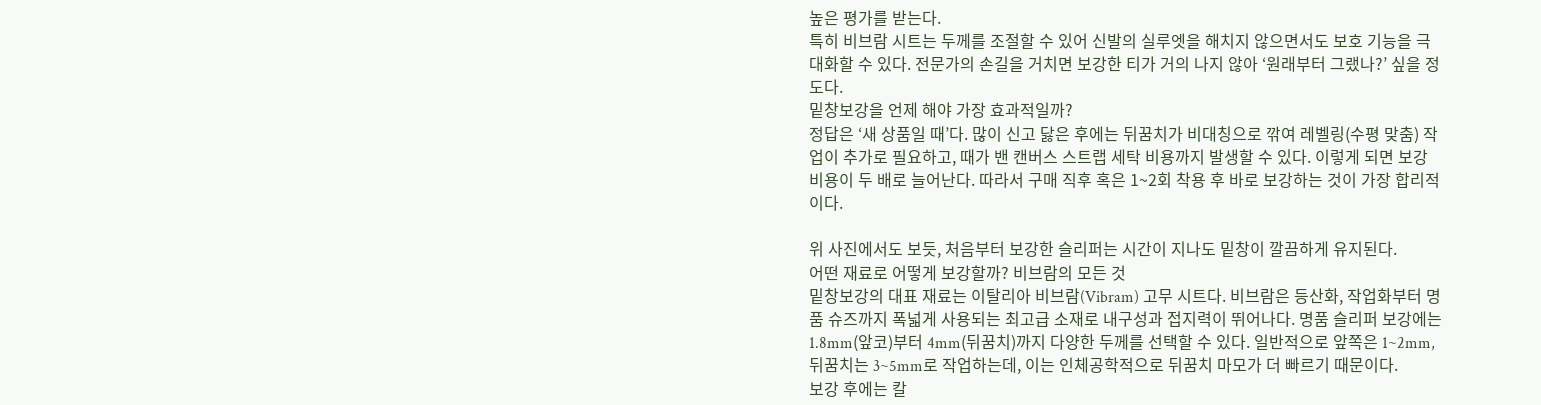높은 평가를 받는다.
특히 비브람 시트는 두께를 조절할 수 있어 신발의 실루엣을 해치지 않으면서도 보호 기능을 극대화할 수 있다. 전문가의 손길을 거치면 보강한 티가 거의 나지 않아 ‘원래부터 그랬나?’ 싶을 정도다.
밑창보강을 언제 해야 가장 효과적일까?
정답은 ‘새 상품일 때’다. 많이 신고 닳은 후에는 뒤꿈치가 비대칭으로 깎여 레벨링(수평 맞춤) 작업이 추가로 필요하고, 때가 밴 캔버스 스트랩 세탁 비용까지 발생할 수 있다. 이렇게 되면 보강 비용이 두 배로 늘어난다. 따라서 구매 직후 혹은 1~2회 착용 후 바로 보강하는 것이 가장 합리적이다.

위 사진에서도 보듯, 처음부터 보강한 슬리퍼는 시간이 지나도 밑창이 깔끔하게 유지된다.
어떤 재료로 어떻게 보강할까? 비브람의 모든 것
밑창보강의 대표 재료는 이탈리아 비브람(Vibram) 고무 시트다. 비브람은 등산화, 작업화부터 명품 슈즈까지 폭넓게 사용되는 최고급 소재로 내구성과 접지력이 뛰어나다. 명품 슬리퍼 보강에는 1.8mm(앞코)부터 4mm(뒤꿈치)까지 다양한 두께를 선택할 수 있다. 일반적으로 앞쪽은 1~2mm, 뒤꿈치는 3~5mm로 작업하는데, 이는 인체공학적으로 뒤꿈치 마모가 더 빠르기 때문이다.
보강 후에는 칼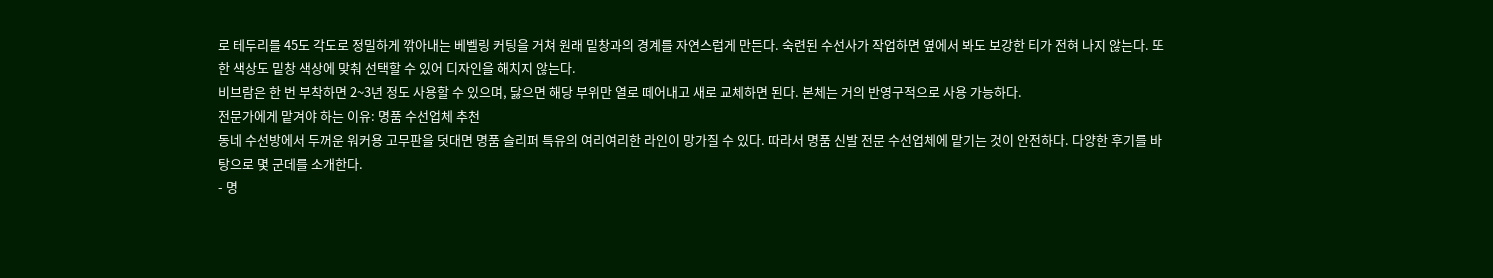로 테두리를 45도 각도로 정밀하게 깎아내는 베벨링 커팅을 거쳐 원래 밑창과의 경계를 자연스럽게 만든다. 숙련된 수선사가 작업하면 옆에서 봐도 보강한 티가 전혀 나지 않는다. 또한 색상도 밑창 색상에 맞춰 선택할 수 있어 디자인을 해치지 않는다.
비브람은 한 번 부착하면 2~3년 정도 사용할 수 있으며, 닳으면 해당 부위만 열로 떼어내고 새로 교체하면 된다. 본체는 거의 반영구적으로 사용 가능하다.
전문가에게 맡겨야 하는 이유: 명품 수선업체 추천
동네 수선방에서 두꺼운 워커용 고무판을 덧대면 명품 슬리퍼 특유의 여리여리한 라인이 망가질 수 있다. 따라서 명품 신발 전문 수선업체에 맡기는 것이 안전하다. 다양한 후기를 바탕으로 몇 군데를 소개한다.
- 명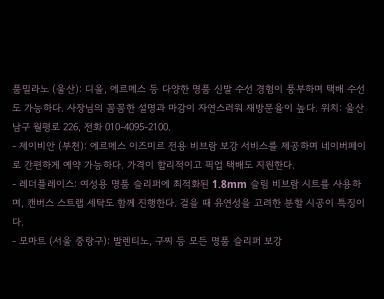품밀라노 (울산): 디올, 에르메스 등 다양한 명품 신발 수선 경험이 풍부하며 택배 수선도 가능하다. 사장님의 꼼꼼한 설명과 마감이 자연스러워 재방문율이 높다. 위치: 울산 남구 월평로 226, 전화 010-4095-2100.
- 제이비안 (부천): 에르메스 이즈미르 전용 비브람 보강 서비스를 제공하며 네이버페이로 간편하게 예약 가능하다. 가격이 합리적이고 픽업 택배도 지원한다.
- 레더플레이스: 여성용 명품 슬리퍼에 최적화된 1.8mm 슬림 비브람 시트를 사용하며, 캔버스 스트랩 세탁도 함께 진행한다. 걸을 때 유연성을 고려한 분할 시공이 특징이다.
- 모마트 (서울 중랑구): 발렌티노, 구찌 등 모든 명품 슬리퍼 보강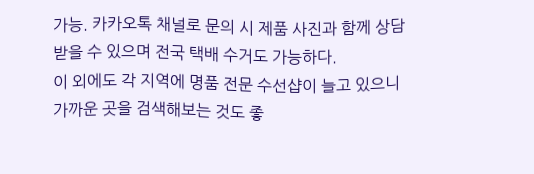가능. 카카오톡 채널로 문의 시 제품 사진과 함께 상담받을 수 있으며 전국 택배 수거도 가능하다.
이 외에도 각 지역에 명품 전문 수선샵이 늘고 있으니 가까운 곳을 검색해보는 것도 좋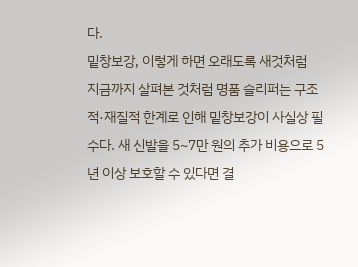다.
밑창보강, 이렇게 하면 오래도록 새것처럼
지금까지 살펴본 것처럼 명품 슬리퍼는 구조적·재질적 한계로 인해 밑창보강이 사실상 필수다. 새 신발을 5~7만 원의 추가 비용으로 5년 이상 보호할 수 있다면 결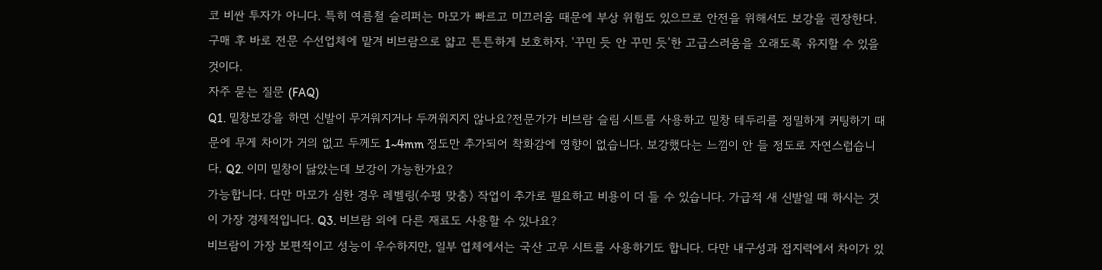코 비싼 투자가 아니다. 특히 여름철 슬리퍼는 마모가 빠르고 미끄러움 때문에 부상 위험도 있으므로 안전을 위해서도 보강을 권장한다.
구매 후 바로 전문 수선업체에 맡겨 비브람으로 얇고 튼튼하게 보호하자. ‘꾸민 듯 안 꾸민 듯’한 고급스러움을 오래도록 유지할 수 있을 것이다.
자주 묻는 질문 (FAQ)
Q1. 밑창보강을 하면 신발이 무거워지거나 두꺼워지지 않나요?전문가가 비브람 슬림 시트를 사용하고 밑창 테두리를 정밀하게 커팅하기 때문에 무게 차이가 거의 없고 두께도 1~4mm 정도만 추가되어 착화감에 영향이 없습니다. 보강했다는 느낌이 안 들 정도로 자연스럽습니다. Q2. 이미 밑창이 닳았는데 보강이 가능한가요?
가능합니다. 다만 마모가 심한 경우 레벨링(수평 맞춤) 작업이 추가로 필요하고 비용이 더 들 수 있습니다. 가급적 새 신발일 때 하시는 것이 가장 경제적입니다. Q3. 비브람 외에 다른 재료도 사용할 수 있나요?
비브람이 가장 보편적이고 성능이 우수하지만, 일부 업체에서는 국산 고무 시트를 사용하기도 합니다. 다만 내구성과 접지력에서 차이가 있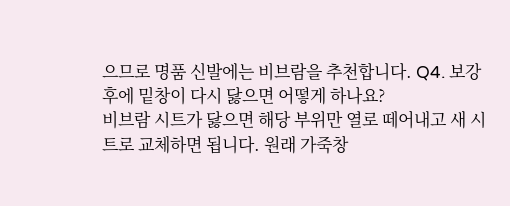으므로 명품 신발에는 비브람을 추천합니다. Q4. 보강 후에 밑창이 다시 닳으면 어떻게 하나요?
비브람 시트가 닳으면 해당 부위만 열로 떼어내고 새 시트로 교체하면 됩니다. 원래 가죽창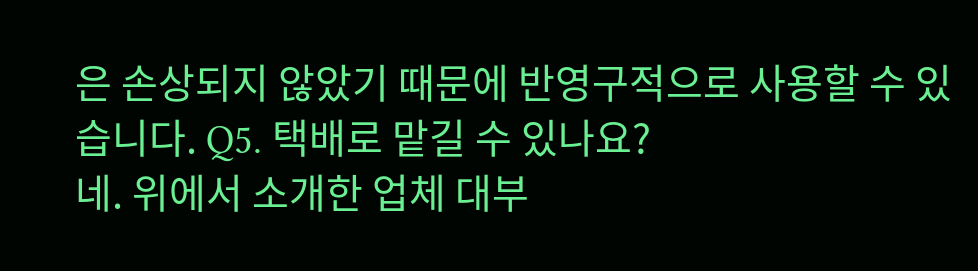은 손상되지 않았기 때문에 반영구적으로 사용할 수 있습니다. Q5. 택배로 맡길 수 있나요?
네. 위에서 소개한 업체 대부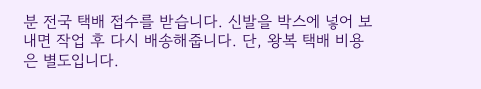분 전국 택배 접수를 받습니다. 신발을 박스에 넣어 보내면 작업 후 다시 배송해줍니다. 단, 왕복 택배 비용은 별도입니다.